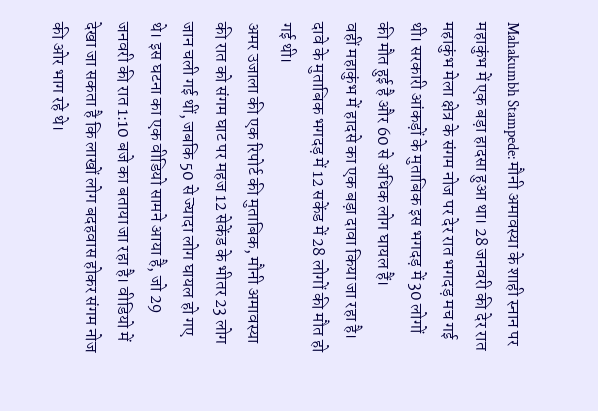Mahakumbh Stampede: मौनी अमावस्या के शाही स्नान पर महाकुंभ में एक बड़ा हादसा हुआ था। 28 जनवरी की देर रात महाकुंभ मेला क्षेत्र के संगम नोज पर देर रात भगदड़ मच गई थी। सरकारी आंकड़ों के मुताबिक इस भगदड़ में 30 लोगों की मौत हुई है और 60 से अधिक लोग घायल हैं।
वहीं महाकुंभ में हादसे का एक बड़ा दावा किया जा रहा है। दावे के मुताबिक भगदड़ में 12 सकेंड में 28 लोगों की मौत हो गई थी।
अमर उजाला की एक रिपोर्ट की मुताबिक, मौनी अमावस्या की रात को संगम घाट पर महज 12 सेकेंड के भीतर 23 लोग जान चली गई थीं, जबकि 50 से ज्यादा लोग घायल हो गए थे। इस घटना का एक वीडियो सामने आया है, जो 29 जनवरी की रात 1:10 बजे का बताया जा रहा है। वीडियो में देखा जा सकता है कि लाखों लोग बदहवास होकर संगम नोज की ओर भाग रहे थे।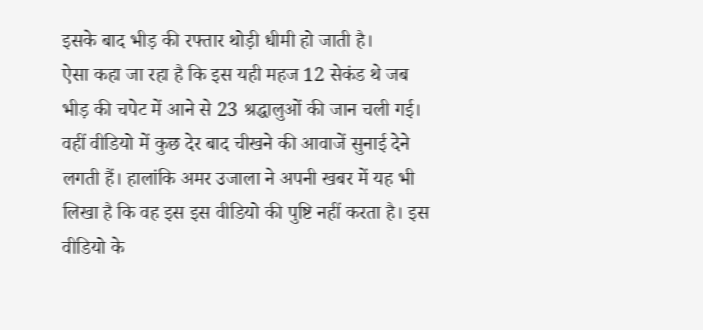इसके बाद भीड़ की रफ्तार थोड़ी धीमी हो जाती है।
ऐसा कहा जा रहा है कि इस यही महज 12 सेकंड थे जब भीड़ की चपेट में आने से 23 श्रद्धालुओं की जान चली गई। वहीं वीडियो में कुछ देर बाद चीखने की आवाजें सुनाई देने लगती हैं। हालांकि अमर उजाला ने अपनी खबर में यह भी लिखा है कि वह इस इस वीडियो की पुष्टि नहीं करता है। इस वीडियो के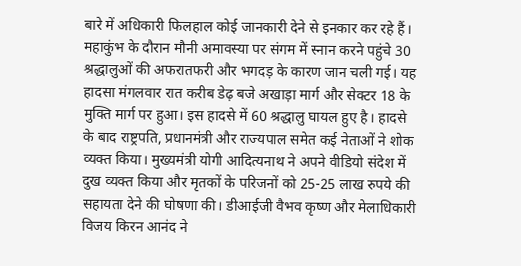बारे में अधिकारी फिलहाल कोई जानकारी देने से इनकार कर रहे हैं।
महाकुंभ के दौरान मौनी अमावस्या पर संगम में स्नान करने पहुंचे 30 श्रद्धालुओं की अफरातफरी और भगदड़ के कारण जान चली गई। यह हादसा मंगलवार रात करीब डेढ़ बजे अखाड़ा मार्ग और सेक्टर 18 के मुक्ति मार्ग पर हुआ। इस हादसे में 60 श्रद्धालु घायल हुए है। हादसे के बाद राष्ट्रपति, प्रधानमंत्री और राज्यपाल समेत कई नेताओं ने शोक व्यक्त किया। मुख्यमंत्री योगी आदित्यनाथ ने अपने वीडियो संदेश में दुख व्यक्त किया और मृतकों के परिजनों को 25-25 लाख रुपये की सहायता देने की घोषणा की। डीआईजी वैभव कृष्ण और मेलाधिकारी विजय किरन आनंद ने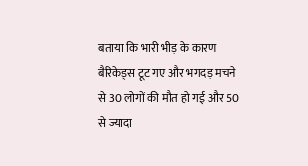बताया कि भारी भीड़ के कारण बैरिकेड्स टूट गए और भगदड़ मचने से 30 लोगों की मौत हो गई और 50 से ज्यादा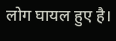लोग घायल हुए है।